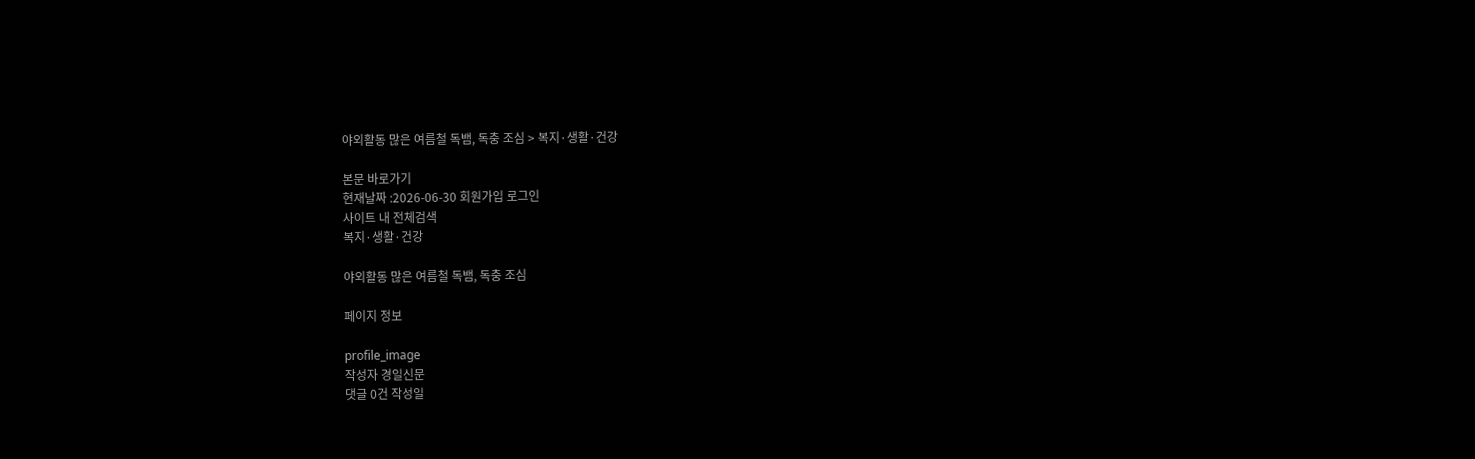야외활동 많은 여름철 독뱀, 독충 조심 > 복지·생활·건강

본문 바로가기
현재날짜 :2026-06-30 회원가입 로그인
사이트 내 전체검색
복지·생활·건강

야외활동 많은 여름철 독뱀, 독충 조심

페이지 정보

profile_image
작성자 경일신문
댓글 0건 작성일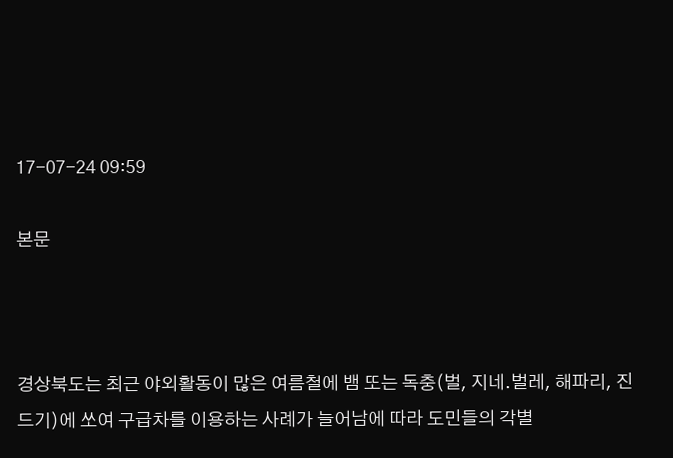17-07-24 09:59

본문



경상북도는 최근 야외활동이 많은 여름철에 뱀 또는 독충(벌, 지네.벌레, 해파리, 진드기)에 쏘여 구급차를 이용하는 사례가 늘어남에 따라 도민들의 각별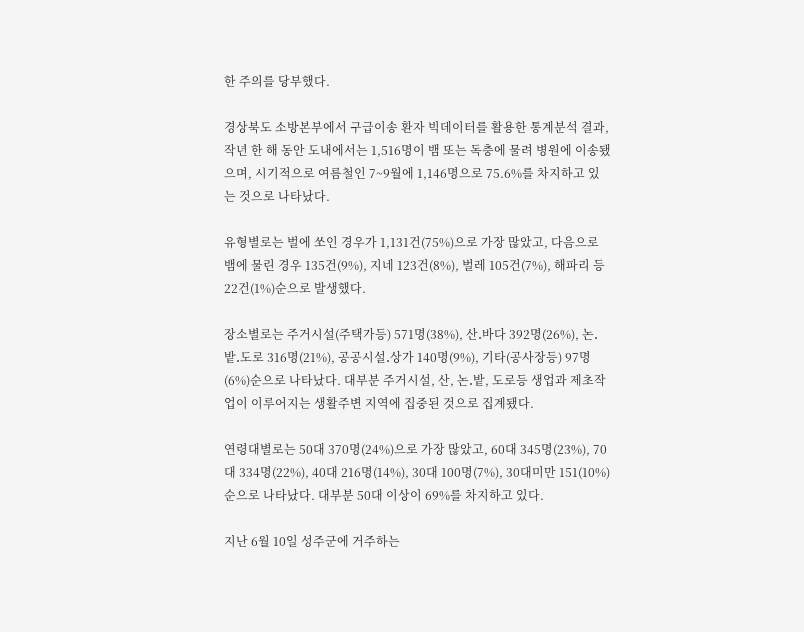한 주의를 당부했다.

경상북도 소방본부에서 구급이송 환자 빅데이터를 활용한 통계분석 결과, 작년 한 해 동안 도내에서는 1,516명이 뱀 또는 독충에 물려 병원에 이송됐으며, 시기적으로 여름철인 7~9월에 1,146명으로 75.6%를 차지하고 있는 것으로 나타났다.

유형별로는 벌에 쏘인 경우가 1,131건(75%)으로 가장 많았고, 다음으로 뱀에 물린 경우 135건(9%), 지네 123건(8%), 벌레 105건(7%), 해파리 등 22건(1%)순으로 발생했다.

장소별로는 주거시설(주택가등) 571명(38%), 산․바다 392명(26%), 논․밭․도로 316명(21%), 공공시설․상가 140명(9%), 기타(공사장등) 97명(6%)순으로 나타났다. 대부분 주거시설, 산, 논․밭, 도로등 생업과 제초작업이 이루어지는 생활주변 지역에 집중된 것으로 집계됐다.

연령대별로는 50대 370명(24%)으로 가장 많았고, 60대 345명(23%), 70대 334명(22%), 40대 216명(14%), 30대 100명(7%), 30대미만 151(10%)순으로 나타났다. 대부분 50대 이상이 69%를 차지하고 있다.

지난 6월 10일 성주군에 거주하는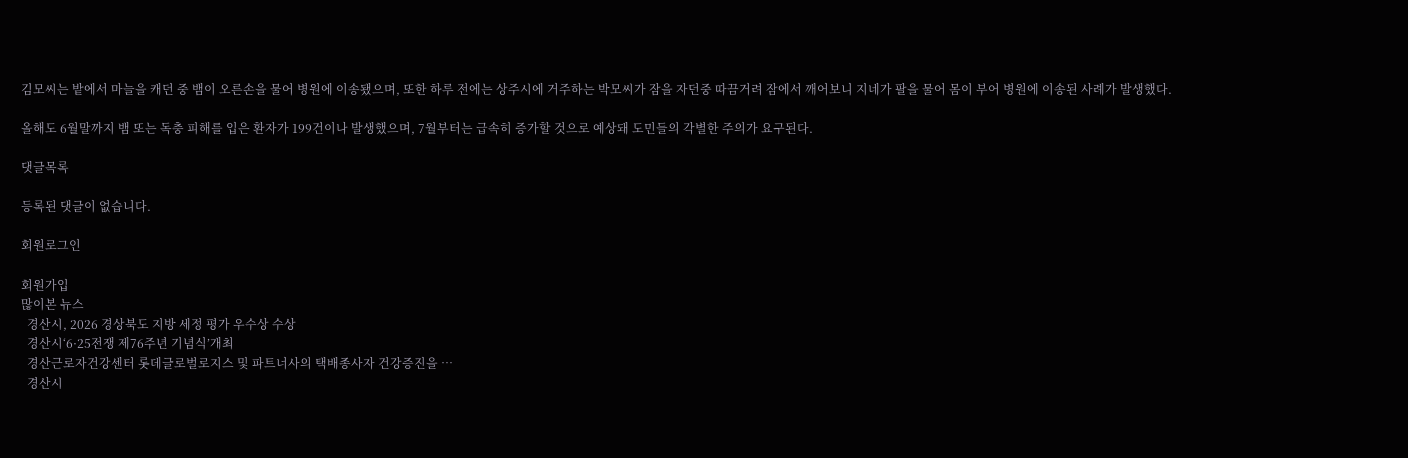김모씨는 밭에서 마늘을 캐던 중 뱀이 오른손을 물어 병원에 이송됐으며, 또한 하루 전에는 상주시에 거주하는 박모씨가 잠을 자던중 따끔거려 잠에서 깨어보니 지네가 팔을 물어 몸이 부어 병원에 이송된 사례가 발생했다.

올해도 6월말까지 뱀 또는 독충 피해를 입은 환자가 199건이나 발생했으며, 7월부터는 급속히 증가할 것으로 예상돼 도민들의 각별한 주의가 요구된다.

댓글목록

등록된 댓글이 없습니다.

회원로그인

회원가입
많이본 뉴스
  경산시, 2026 경상북도 지방 세정 평가 우수상 수상
  경산시‘6·25전쟁 제76주년 기념식’개최
  경산근로자건강센터 롯데글로벌로지스 및 파트너사의 택배종사자 건강증진을 …
  경산시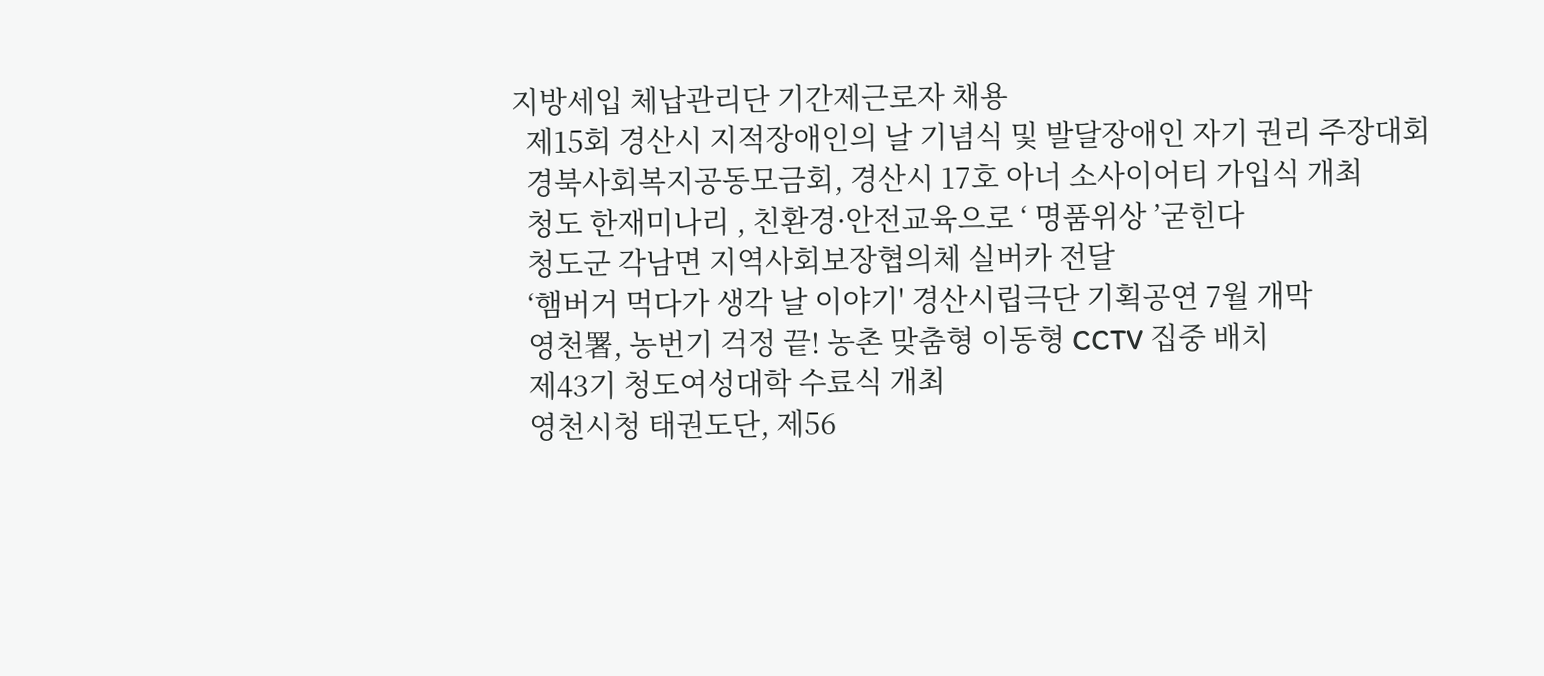지방세입 체납관리단 기간제근로자 채용
  제15회 경산시 지적장애인의 날 기념식 및 발달장애인 자기 권리 주장대회
  경북사회복지공동모금회, 경산시 17호 아너 소사이어티 가입식 개최
  청도 한재미나리 , 친환경·안전교육으로 ‘ 명품위상 ’굳힌다
  청도군 각남면 지역사회보장협의체 실버카 전달
  ‘햄버거 먹다가 생각 날 이야기' 경산시립극단 기획공연 7월 개막
  영천署, 농번기 걱정 끝! 농촌 맞춤형 이동형 CCTV 집중 배치
  제43기 청도여성대학 수료식 개최
  영천시청 태권도단, 제56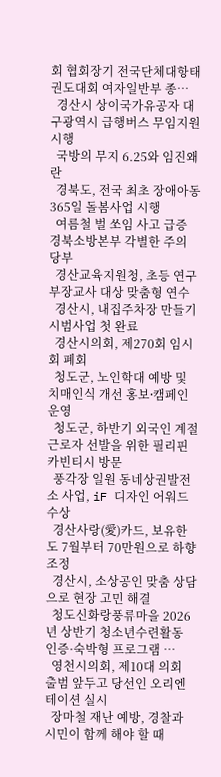회 협회장기 전국단체대항태권도대회 여자일반부 종…
  경산시 상이국가유공자 대구광역시 급행버스 무임지원 시행
  국방의 무지 6.25와 임진왜란
  경북도, 전국 최초 장애아동 365일 돌봄사업 시행
  여름철 벌 쏘임 사고 급증 경북소방본부 각별한 주의 당부
  경산교육지원청, 초등 연구부장교사 대상 맞춤형 연수
  경산시, 내집주차장 만들기 시범사업 첫 완료
  경산시의회, 제270회 임시회 폐회
  청도군, 노인학대 예방 및 치매인식 개선 홍보⸱캠페인 운영
  청도군, 하반기 외국인 계절근로자 선발을 위한 필리핀 카빈티시 방문
  풍각장 일원 동네상권발전소 사업, iF 디자인 어워드 수상
  경산사랑(愛)카드, 보유한도 7월부터 70만원으로 하향 조정
  경산시, 소상공인 맞춤 상담으로 현장 고민 해결
  청도신화랑풍류마을 2026년 상반기 청소년수련활동 인증·숙박형 프로그램 …
  영천시의회, 제10대 의회 출범 앞두고 당선인 오리엔테이션 실시
  장마철 재난 예방, 경찰과 시민이 함께 해야 할 때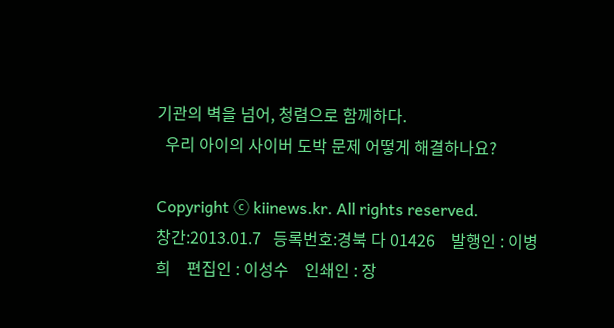기관의 벽을 넘어, 청렴으로 함께하다.
  우리 아이의 사이버 도박 문제 어떻게 해결하나요?

Copyright ⓒ kiinews.kr. All rights reserved.
창간:2013.01.7   등록번호:경북 다 01426    발행인 : 이병희    편집인 : 이성수    인쇄인 : 장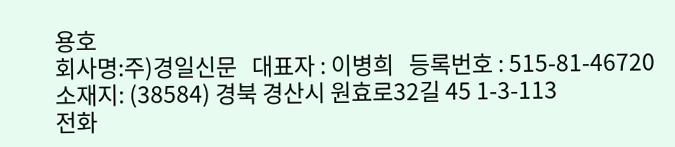용호
회사명:주)경일신문   대표자 : 이병희   등록번호 : 515-81-46720   소재지: (38584) 경북 경산시 원효로32길 45 1-3-113
전화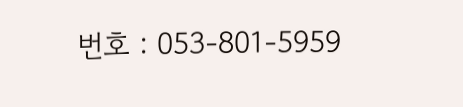번호 : 053-801-5959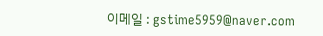이메일 : gstime5959@naver.com